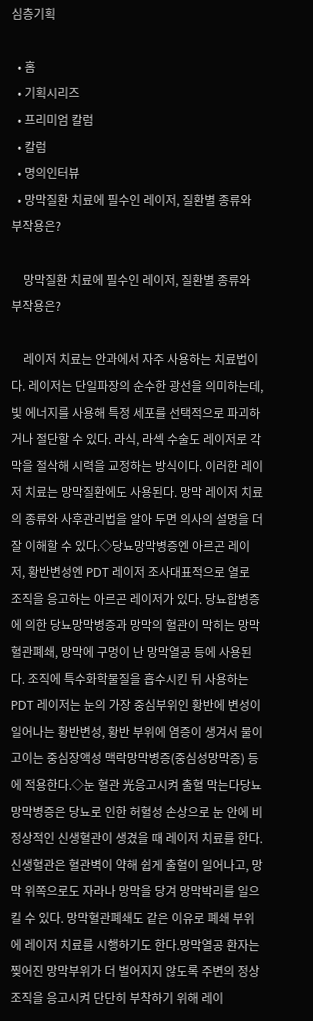심층기획

  • 홈
  • 기획시리즈
  • 프리미엄 칼럼
  • 칼럼
  • 명의인터뷰
  • 망막질환 치료에 필수인 레이저, 질환별 종류와 부작용은?

    망막질환 치료에 필수인 레이저, 질환별 종류와 부작용은?

    레이저 치료는 안과에서 자주 사용하는 치료법이다. 레이저는 단일파장의 순수한 광선을 의미하는데, 빛 에너지를 사용해 특정 세포를 선택적으로 파괴하거나 절단할 수 있다. 라식, 라섹 수술도 레이저로 각막을 절삭해 시력을 교정하는 방식이다. 이러한 레이저 치료는 망막질환에도 사용된다. 망막 레이저 치료의 종류와 사후관리법을 알아 두면 의사의 설명을 더 잘 이해할 수 있다.◇당뇨망막병증엔 아르곤 레이저, 황반변성엔 PDT 레이저 조사대표적으로 열로 조직을 응고하는 아르곤 레이저가 있다. 당뇨합병증에 의한 당뇨망막병증과 망막의 혈관이 막히는 망막혈관폐쇄, 망막에 구멍이 난 망막열공 등에 사용된다. 조직에 특수화학물질을 흡수시킨 뒤 사용하는 PDT 레이저는 눈의 가장 중심부위인 황반에 변성이 일어나는 황반변성, 황반 부위에 염증이 생겨서 물이 고이는 중심장액성 맥락망막병증(중심성망막증) 등에 적용한다.◇눈 혈관 光응고시켜 출혈 막는다당뇨망막병증은 당뇨로 인한 허혈성 손상으로 눈 안에 비정상적인 신생혈관이 생겼을 때 레이저 치료를 한다. 신생혈관은 혈관벽이 약해 쉽게 출혈이 일어나고, 망막 위쪽으로도 자라나 망막을 당겨 망막박리를 일으킬 수 있다. 망막혈관폐쇄도 같은 이유로 폐쇄 부위에 레이저 치료를 시행하기도 한다.망막열공 환자는 찢어진 망막부위가 더 벌어지지 않도록 주변의 정상조직을 응고시켜 단단히 부착하기 위해 레이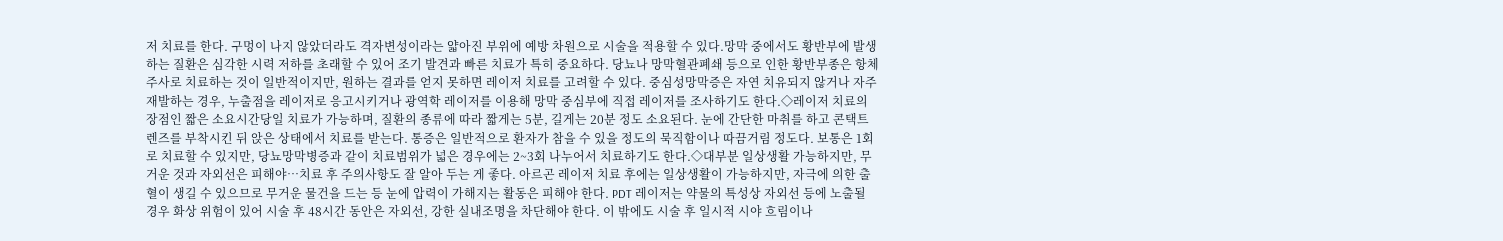저 치료를 한다. 구멍이 나지 않았더라도 격자변성이라는 얇아진 부위에 예방 차원으로 시술을 적용할 수 있다.망막 중에서도 황반부에 발생하는 질환은 심각한 시력 저하를 초래할 수 있어 조기 발견과 빠른 치료가 특히 중요하다. 당뇨나 망막혈관폐쇄 등으로 인한 황반부종은 항체 주사로 치료하는 것이 일반적이지만, 원하는 결과를 얻지 못하면 레이저 치료를 고려할 수 있다. 중심성망막증은 자연 치유되지 않거나 자주 재발하는 경우, 누출점을 레이저로 응고시키거나 광역학 레이저를 이용해 망막 중심부에 직접 레이저를 조사하기도 한다.◇레이저 치료의 장점인 짧은 소요시간당일 치료가 가능하며, 질환의 종류에 따라 짧게는 5분, 길게는 20분 정도 소요된다. 눈에 간단한 마취를 하고 콘택트렌즈를 부착시킨 뒤 앉은 상태에서 치료를 받는다. 통증은 일반적으로 환자가 참을 수 있을 정도의 묵직함이나 따끔거림 정도다. 보통은 1회로 치료할 수 있지만, 당뇨망막병증과 같이 치료범위가 넓은 경우에는 2~3회 나누어서 치료하기도 한다.◇대부분 일상생활 가능하지만, 무거운 것과 자외선은 피해야…치료 후 주의사항도 잘 알아 두는 게 좋다. 아르곤 레이저 치료 후에는 일상생활이 가능하지만, 자극에 의한 출혈이 생길 수 있으므로 무거운 물건을 드는 등 눈에 압력이 가해지는 활동은 피해야 한다. PDT 레이저는 약물의 특성상 자외선 등에 노출될 경우 화상 위험이 있어 시술 후 48시간 동안은 자외선, 강한 실내조명을 차단해야 한다. 이 밖에도 시술 후 일시적 시야 흐림이나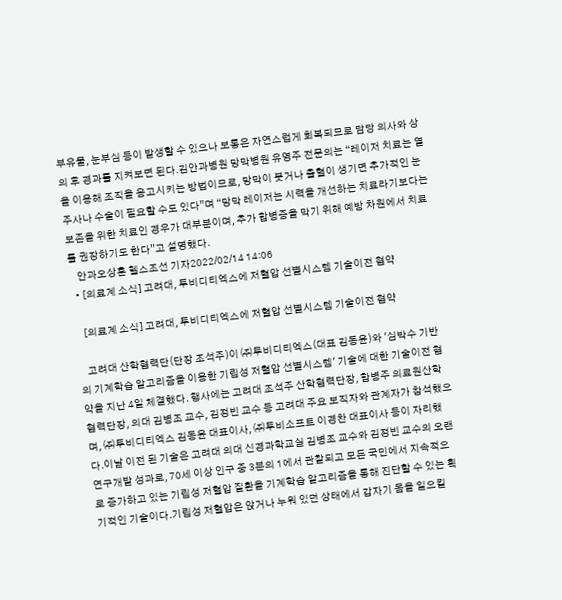부유물, 눈부심 등이 발생할 수 있으나 보통은 자연스럽게 회복되므로 담당 의사와 상의 후 경과를 지켜보면 된다.김안과병원 망막병원 유영주 전문의는 “레이저 치료는 열을 이용해 조직을 응고시키는 방법이므로, 망막이 붓거나 출혈이 생기면 추가적인 눈 주사나 수술이 필요할 수도 있다”며 “망막 레이저는 시력을 개선하는 치료라기보다는 보존을 위한 치료인 경우가 대부분이며, 추가 합병증을 막기 위해 예방 차원에서 치료를 권장하기도 한다”고 설명했다.
    안과오상훈 헬스조선 기자2022/02/14 14:06
  • [의료계 소식] 고려대, 투비디티엑스에 저혈압 선별시스템 기술이전 협약

    [의료계 소식] 고려대, 투비디티엑스에 저혈압 선별시스템 기술이전 협약

    고려대 산학협력단(단장 조석주)이 ㈜투비디티엑스(대표 김동윤)와 '심박수 기반의 기계학습 알고리즘을 이용한 기립성 저혈압 선별시스템' 기술에 대한 기술이전 협약을 지난 4일 체결했다. 행사에는 고려대 조석주 산학협력단장, 함병주 의료원산학협력단장, 의대 김병조 교수, 김정빈 교수 등 고려대 주요 보직자와 관계자가 참석했으며, ㈜투비디티엑스 김동윤 대표이사, ㈜투비소프트 이경찬 대표이사 등이 자리했다.이날 이전 된 기술은 고려대 의대 신경과학교실 김병조 교수와 김정빈 교수의 오랜 연구개발 성과로, 70세 이상 인구 중 3분의 1에서 관찰되고 모든 국민에서 지속적으로 증가하고 있는 기립성 저혈압 질환을 기계학습 알고리즘을 통해 진단할 수 있는 획기적인 기술이다.기립성 저혈압은 앉거나 누워 있던 상태에서 갑자기 몸을 일으킬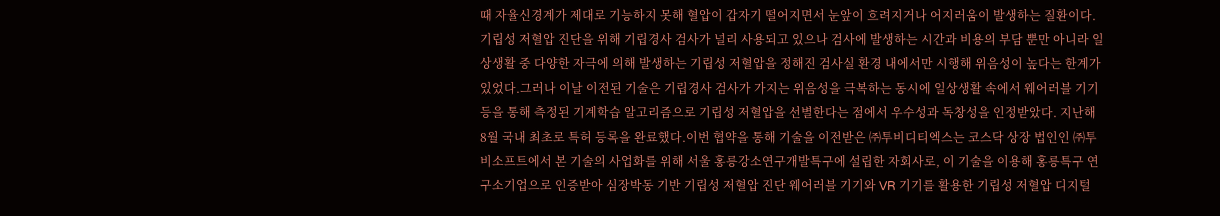때 자율신경계가 제대로 기능하지 못해 혈압이 갑자기 떨어지면서 눈앞이 흐려지거나 어지러움이 발생하는 질환이다. 기립성 저혈압 진단을 위해 기립경사 검사가 널리 사용되고 있으나 검사에 발생하는 시간과 비용의 부담 뿐만 아니라 일상생활 중 다양한 자극에 의해 발생하는 기립성 저혈압을 정해진 검사실 환경 내에서만 시행해 위음성이 높다는 한계가 있었다.그러나 이날 이전된 기술은 기립경사 검사가 가지는 위음성을 극복하는 동시에 일상생활 속에서 웨어러블 기기 등을 통해 측정된 기계학습 알고리즘으로 기립성 저혈압을 선별한다는 점에서 우수성과 독창성을 인정받았다. 지난해 8월 국내 최초로 특허 등록을 완료했다.이번 협약을 통해 기술을 이전받은 ㈜투비디티엑스는 코스닥 상장 법인인 ㈜투비소프트에서 본 기술의 사업화를 위해 서울 홍릉강소연구개발특구에 설립한 자회사로, 이 기술을 이용해 홍릉특구 연구소기업으로 인증받아 심장박동 기반 기립성 저혈압 진단 웨어러블 기기와 VR 기기를 활용한 기립성 저혈압 디지털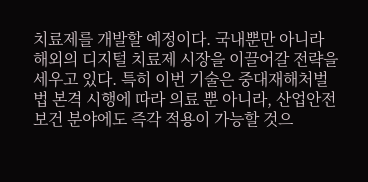치료제를 개발할 예정이다. 국내뿐만 아니라 해외의 디지털 치료제 시장을 이끌어갈 전략을 세우고 있다. 특히 이번 기술은 중대재해처벌법 본격 시행에 따라 의료 뿐 아니라, 산업안전보건 분야에도 즉각 적용이 가능할 것으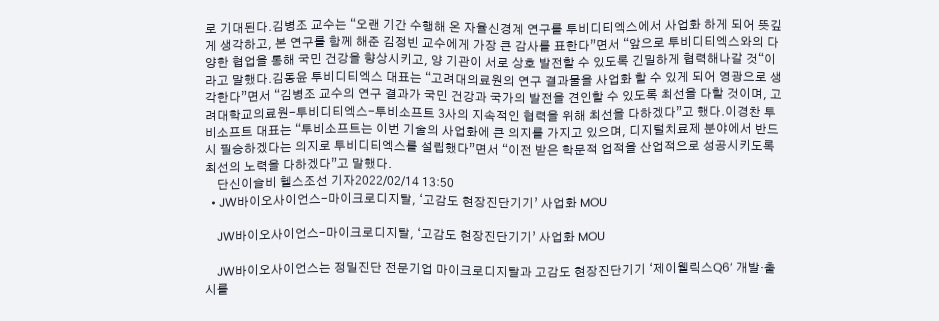로 기대된다.김병조 교수는 “오랜 기간 수행해 온 자율신경계 연구를 투비디티엑스에서 사업화 하게 되어 뜻깊게 생각하고, 본 연구를 함께 해준 김정빈 교수에게 가장 큰 감사를 표한다”면서 “앞으로 투비디티엑스와의 다양한 협업을 통해 국민 건강을 향상시키고, 양 기관이 서로 상호 발전할 수 있도록 긴밀하게 협력해나갈 것“이라고 말했다.김동윤 투비디티엑스 대표는 “고려대의료원의 연구 결과물을 사업화 할 수 있게 되어 영광으로 생각한다”면서 “김병조 교수의 연구 결과가 국민 건강과 국가의 발전을 견인할 수 있도록 최선을 다할 것이며, 고려대학교의료원-투비디티엑스-투비소프트 3사의 지속적인 협력을 위해 최선을 다하겠다”고 했다.이경찬 투비소프트 대표는 “투비소프트는 이번 기술의 사업화에 큰 의지를 가지고 있으며, 디지털치료제 분야에서 반드시 필승하겠다는 의지로 투비디티엑스를 설립했다”면서 “이전 받은 학문적 업적을 산업적으로 성공시키도록 최선의 노력을 다하겠다”고 말했다.
    단신이슬비 헬스조선 기자2022/02/14 13:50
  • JW바이오사이언스-마이크로디지탈, ‘고감도 현장진단기기’ 사업화 MOU

    JW바이오사이언스-마이크로디지탈, ‘고감도 현장진단기기’ 사업화 MOU

    JW바이오사이언스는 정밀진단 전문기업 마이크로디지탈과 고감도 현장진단기기 ‘제이웰릭스Q6’ 개발·출시를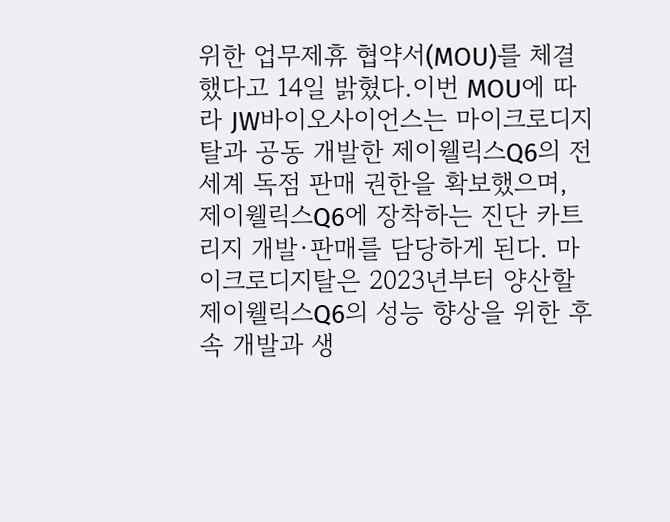위한 업무제휴 협약서(MOU)를 체결했다고 14일 밝혔다.이번 MOU에 따라 JW바이오사이언스는 마이크로디지탈과 공동 개발한 제이웰릭스Q6의 전 세계 독점 판매 권한을 확보했으며, 제이웰릭스Q6에 장착하는 진단 카트리지 개발·판매를 담당하게 된다. 마이크로디지탈은 2023년부터 양산할 제이웰릭스Q6의 성능 향상을 위한 후속 개발과 생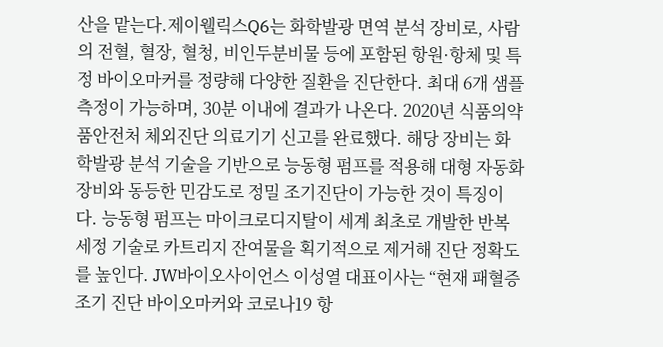산을 맡는다.제이웰릭스Q6는 화학발광 면역 분석 장비로, 사람의 전혈, 혈장, 혈청, 비인두분비물 등에 포함된 항원·항체 및 특정 바이오마커를 정량해 다양한 질환을 진단한다. 최대 6개 샘플 측정이 가능하며, 30분 이내에 결과가 나온다. 2020년 식품의약품안전처 체외진단 의료기기 신고를 완료했다. 해당 장비는 화학발광 분석 기술을 기반으로 능동형 펌프를 적용해 대형 자동화 장비와 동등한 민감도로 정밀 조기진단이 가능한 것이 특징이다. 능동형 펌프는 마이크로디지탈이 세계 최초로 개발한 반복 세정 기술로 카트리지 잔여물을 획기적으로 제거해 진단 정확도를 높인다. JW바이오사이언스 이성열 대표이사는 “현재 패혈증 조기 진단 바이오마커와 코로나19 항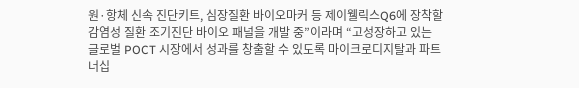원·항체 신속 진단키트, 심장질환 바이오마커 등 제이웰릭스Q6에 장착할 감염성 질환 조기진단 바이오 패널을 개발 중”이라며 “고성장하고 있는 글로벌 POCT 시장에서 성과를 창출할 수 있도록 마이크로디지탈과 파트너십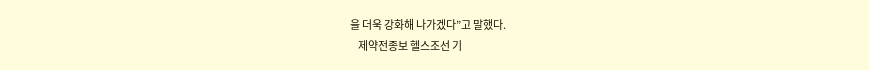을 더욱 강화해 나가겠다”고 말했다.
    제약전종보 헬스조선 기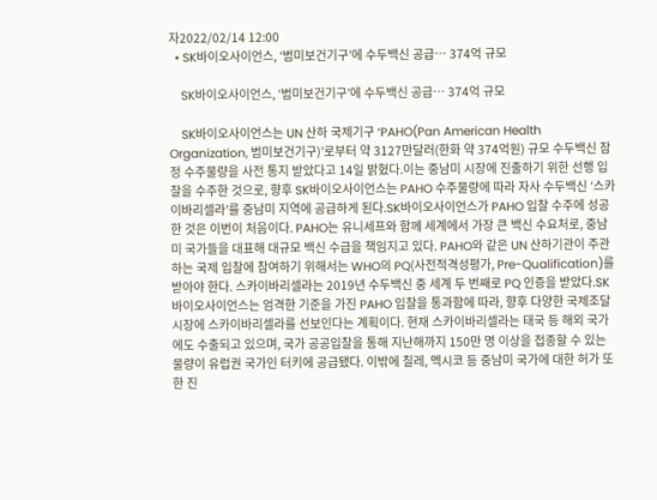자2022/02/14 12:00
  • SK바이오사이언스, ‘범미보건기구’에 수두백신 공급… 374억 규모

    SK바이오사이언스, ‘범미보건기구’에 수두백신 공급… 374억 규모

    SK바이오사이언스는 UN 산하 국제기구 ‘PAHO(Pan American Health Organization, 범미보건기구)’로부터 약 3127만달러(한화 약 374억원) 규모 수두백신 잠정 수주물량을 사전 통지 받았다고 14일 밝혔다.이는 중남미 시장에 진출하기 위한 선행 입찰을 수주한 것으로, 향후 SK바이오사이언스는 PAHO 수주물량에 따라 자사 수두백신 ‘스카이바리셀라’를 중남미 지역에 공급하게 된다.SK바이오사이언스가 PAHO 입찰 수주에 성공한 것은 이번이 처음이다. PAHO는 유니세프와 함께 세계에서 가장 큰 백신 수요처로, 중남미 국가들을 대표해 대규모 백신 수급을 책임지고 있다. PAHO와 같은 UN 산하기관이 주관하는 국제 입찰에 참여하기 위해서는 WHO의 PQ(사전적격성평가, Pre-Qualification)를 받아야 한다. 스카이바리셀라는 2019년 수두백신 중 세계 두 번째로 PQ 인증을 받았다.SK바이오사이언스는 엄격한 기준을 가진 PAHO 입찰을 통과함에 따라, 향후 다양한 국제조달시장에 스카이바리셀라를 선보인다는 계획이다. 현재 스카이바리셀라는 태국 등 해외 국가에도 수출되고 있으며, 국가 공공입찰을 통해 지난해까지 150만 명 이상을 접종할 수 있는 물량이 유럽권 국가인 터키에 공급됐다. 이밖에 칠레, 멕시코 등 중남미 국가에 대한 허가 또한 진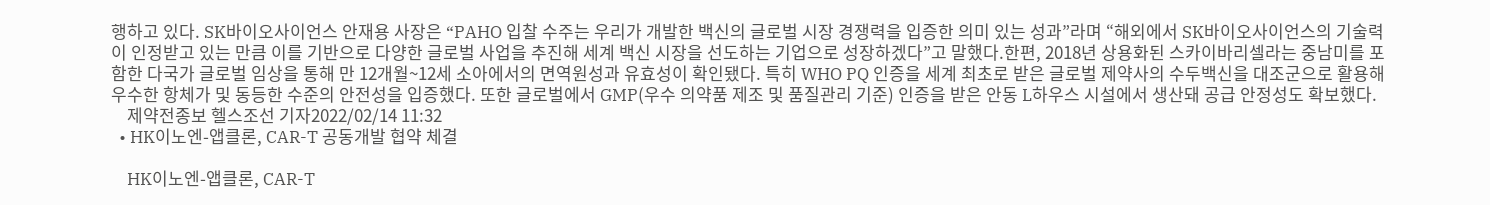행하고 있다. SK바이오사이언스 안재용 사장은 “PAHO 입찰 수주는 우리가 개발한 백신의 글로벌 시장 경쟁력을 입증한 의미 있는 성과”라며 “해외에서 SK바이오사이언스의 기술력이 인정받고 있는 만큼 이를 기반으로 다양한 글로벌 사업을 추진해 세계 백신 시장을 선도하는 기업으로 성장하겠다”고 말했다.한편, 2018년 상용화된 스카이바리셀라는 중남미를 포함한 다국가 글로벌 임상을 통해 만 12개월~12세 소아에서의 면역원성과 유효성이 확인됐다. 특히 WHO PQ 인증을 세계 최초로 받은 글로벌 제약사의 수두백신을 대조군으로 활용해 우수한 항체가 및 동등한 수준의 안전성을 입증했다. 또한 글로벌에서 GMP(우수 의약품 제조 및 품질관리 기준) 인증을 받은 안동 L하우스 시설에서 생산돼 공급 안정성도 확보했다.
    제약전종보 헬스조선 기자2022/02/14 11:32
  • HK이노엔-앱클론, CAR-T 공동개발 협약 체결

    HK이노엔-앱클론, CAR-T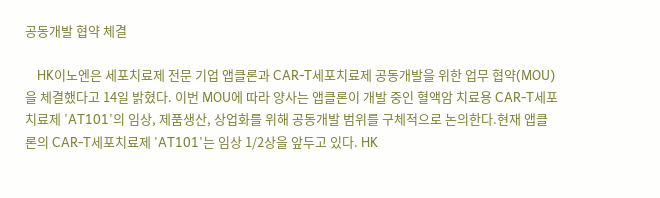공동개발 협약 체결

    HK이노엔은 세포치료제 전문 기업 앱클론과 CAR-T세포치료제 공동개발을 위한 업무 협약(MOU)을 체결했다고 14일 밝혔다. 이번 MOU에 따라 양사는 앱클론이 개발 중인 혈액암 치료용 CAR-T세포치료제 'AT101'의 임상, 제품생산, 상업화를 위해 공동개발 범위를 구체적으로 논의한다.현재 앱클론의 CAR-T세포치료제 'AT101'는 임상 1/2상을 앞두고 있다. HK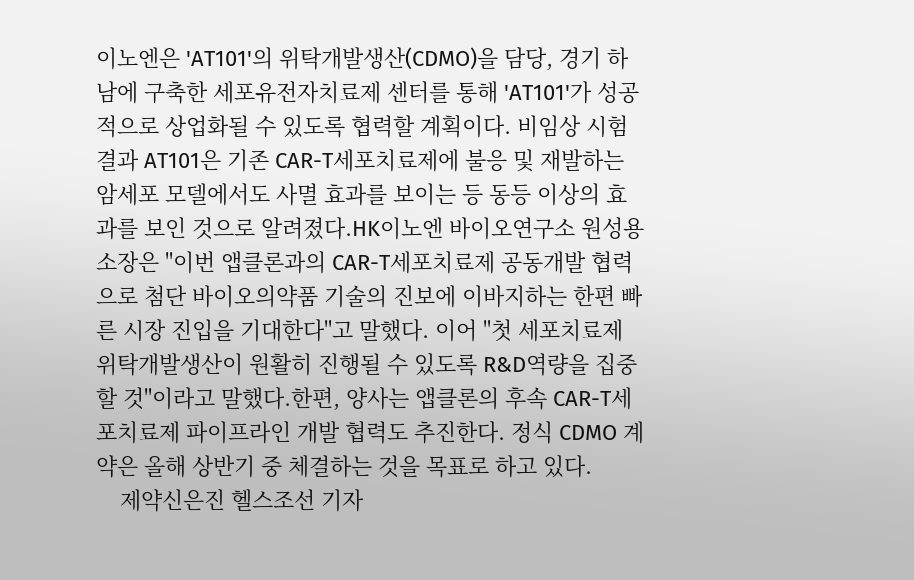이노엔은 'AT101'의 위탁개발생산(CDMO)을 담당, 경기 하남에 구축한 세포유전자치료제 센터를 통해 'AT101'가 성공적으로 상업화될 수 있도록 협력할 계획이다. 비임상 시험 결과 AT101은 기존 CAR-T세포치료제에 불응 및 재발하는 암세포 모델에서도 사멸 효과를 보이는 등 동등 이상의 효과를 보인 것으로 알려졌다.HK이노엔 바이오연구소 원성용 소장은 "이번 앱클론과의 CAR-T세포치료제 공동개발 협력으로 첨단 바이오의약품 기술의 진보에 이바지하는 한편 빠른 시장 진입을 기대한다"고 말했다. 이어 "첫 세포치료제 위탁개발생산이 원활히 진행될 수 있도록 R&D역량을 집중할 것"이라고 말했다.한편, 양사는 앱클론의 후속 CAR-T세포치료제 파이프라인 개발 협력도 추진한다. 정식 CDMO 계약은 올해 상반기 중 체결하는 것을 목표로 하고 있다.
    제약신은진 헬스조선 기자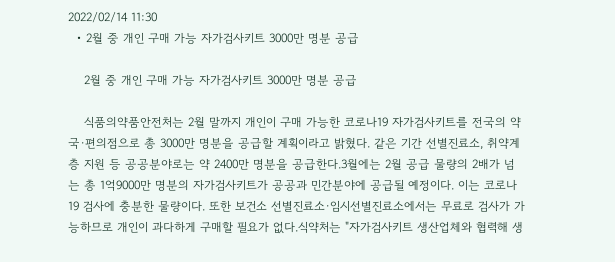2022/02/14 11:30
  • 2월 중 개인 구매 가능 자가검사키트 3000만 명분 공급

    2월 중 개인 구매 가능 자가검사키트 3000만 명분 공급

    식품의약품안전처는 2월 말까지 개인이 구매 가능한 코로나19 자가검사키트를 전국의 약국·편의점으로 총 3000만 명분을 공급할 계획이라고 밝혔다. 같은 기간 선별진료소, 취약계층 지원 등 공공분야로는 약 2400만 명분을 공급한다.3월에는 2월 공급 물량의 2배가 넘는 총 1억9000만 명분의 자가검사키트가 공공과 민간분야에 공급될 예정이다. 이는 코로나19 검사에 충분한 물량이다. 또한 보건소 선별진료소·임시선별진료소에서는 무료로 검사가 가능하므로 개인이 과다하게 구매할 필요가 없다.식약처는 "자가검사키트 생산업체와 협력해 생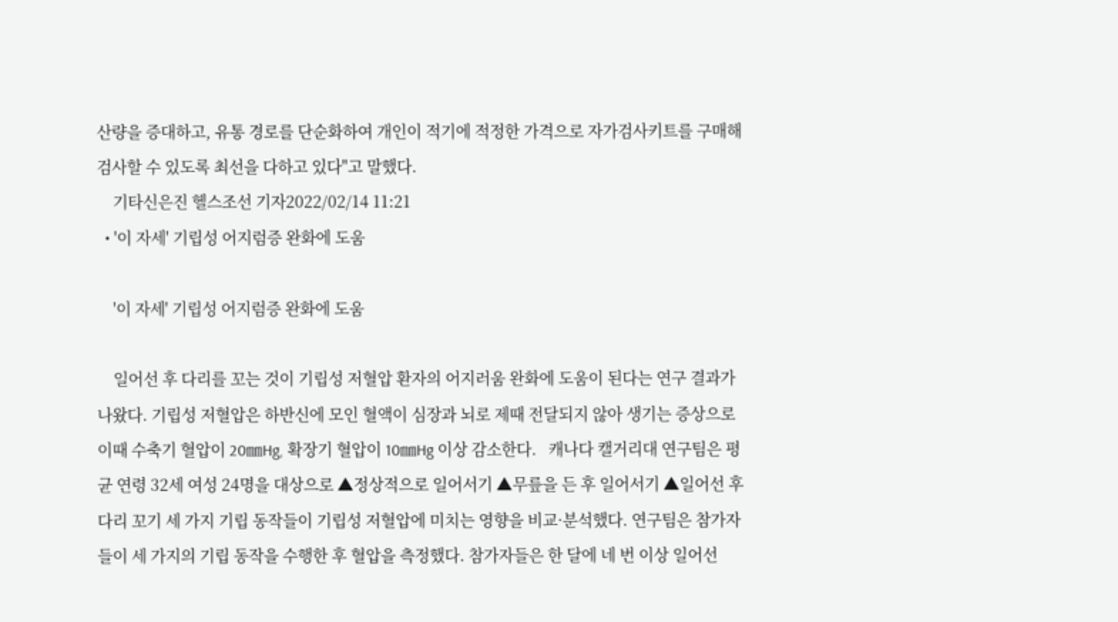산량을 증대하고, 유통 경로를 단순화하여 개인이 적기에 적정한 가격으로 자가검사키트를 구매해 검사할 수 있도록 최선을 다하고 있다"고 말했다.
    기타신은진 헬스조선 기자2022/02/14 11:21
  • '이 자세' 기립성 어지럼증 완화에 도움

    '이 자세' 기립성 어지럼증 완화에 도움

    일어선 후 다리를 꼬는 것이 기립성 저혈압 환자의 어지러움 완화에 도움이 된다는 연구 결과가 나왔다. 기립성 저혈압은 하반신에 모인 혈액이 심장과 뇌로 제때 전달되지 않아 생기는 증상으로 이때 수축기 혈압이 20㎜Hg, 확장기 혈압이 10㎜Hg 이상 감소한다.   캐나다 캘거리대 연구팀은 평균 연령 32세 여성 24명을 대상으로 ▲정상적으로 일어서기 ▲무릎을 든 후 일어서기 ▲일어선 후 다리 꼬기 세 가지 기립 동작들이 기립성 저혈압에 미치는 영향을 비교·분석했다. 연구팀은 참가자들이 세 가지의 기립 동작을 수행한 후 혈압을 측정했다. 참가자들은 한 달에 네 번 이상 일어선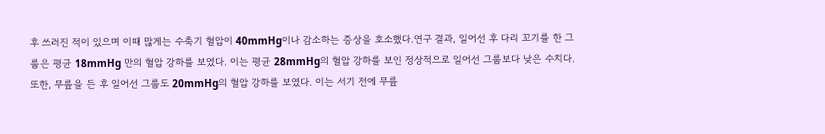후 쓰러진 적이 있으며 이때 많게는 수축기 혈압이 40mmHg이나 감소하는 증상을 호소했다.연구 결과, 일어선 후 다리 꼬기를 한 그룹은 평균 18mmHg 만의 혈압 강하를 보였다. 이는 평균 28mmHg의 혈압 강하를 보인 정상적으로 일어선 그룹보다 낮은 수치다. 또한, 무릎을 든 후 일어선 그룹도 20mmHg의 혈압 강하를 보였다. 이는 서기 전에 무릎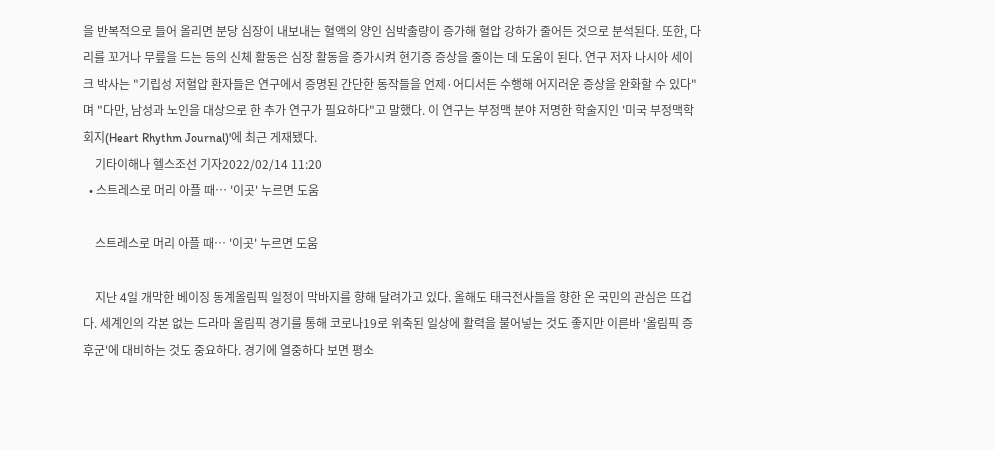을 반복적으로 들어 올리면 분당 심장이 내보내는 혈액의 양인 심박출량이 증가해 혈압 강하가 줄어든 것으로 분석된다. 또한, 다리를 꼬거나 무릎을 드는 등의 신체 활동은 심장 활동을 증가시켜 현기증 증상을 줄이는 데 도움이 된다. 연구 저자 나시아 세이크 박사는 "기립성 저혈압 환자들은 연구에서 증명된 간단한 동작들을 언제·어디서든 수행해 어지러운 증상을 완화할 수 있다"며 "다만, 남성과 노인을 대상으로 한 추가 연구가 필요하다"고 말했다. 이 연구는 부정맥 분야 저명한 학술지인 '미국 부정맥학회지(Heart Rhythm Journal)'에 최근 게재됐다.
    기타이해나 헬스조선 기자2022/02/14 11:20
  • 스트레스로 머리 아플 때… '이곳' 누르면 도움

    스트레스로 머리 아플 때… '이곳' 누르면 도움

    지난 4일 개막한 베이징 동계올림픽 일정이 막바지를 향해 달려가고 있다. 올해도 태극전사들을 향한 온 국민의 관심은 뜨겁다. 세계인의 각본 없는 드라마 올림픽 경기를 통해 코로나19로 위축된 일상에 활력을 불어넣는 것도 좋지만 이른바 '올림픽 증후군'에 대비하는 것도 중요하다. 경기에 열중하다 보면 평소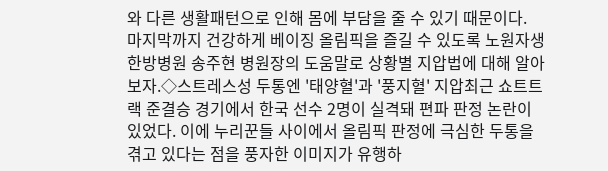와 다른 생활패턴으로 인해 몸에 부담을 줄 수 있기 때문이다. 마지막까지 건강하게 베이징 올림픽을 즐길 수 있도록 노원자생한방병원 송주현 병원장의 도움말로 상황별 지압법에 대해 알아보자.◇스트레스성 두통엔 '태양혈'과 '풍지혈' 지압최근 쇼트트랙 준결승 경기에서 한국 선수 2명이 실격돼 편파 판정 논란이 있었다. 이에 누리꾼들 사이에서 올림픽 판정에 극심한 두통을 겪고 있다는 점을 풍자한 이미지가 유행하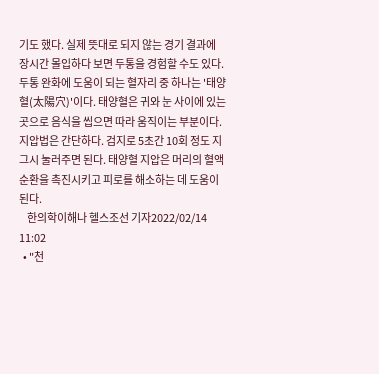기도 했다. 실제 뜻대로 되지 않는 경기 결과에 장시간 몰입하다 보면 두통을 경험할 수도 있다. 두통 완화에 도움이 되는 혈자리 중 하나는 '태양혈(太陽穴)'이다. 태양혈은 귀와 눈 사이에 있는 곳으로 음식을 씹으면 따라 움직이는 부분이다. 지압법은 간단하다. 검지로 5초간 10회 정도 지그시 눌러주면 된다. 태양혈 지압은 머리의 혈액순환을 촉진시키고 피로를 해소하는 데 도움이 된다.
    한의학이해나 헬스조선 기자2022/02/14 11:02
  • "천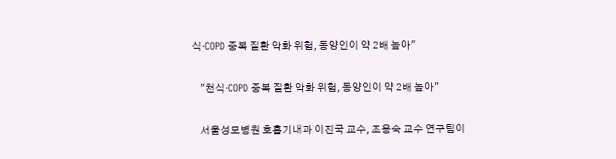식·COPD 중복 질환 악화 위험, 동양인이 약 2배 높아"

    "천식·COPD 중복 질환 악화 위험, 동양인이 약 2배 높아"

    서울성모병원 호흡기내과 이진국 교수, 조용숙 교수 연구팀이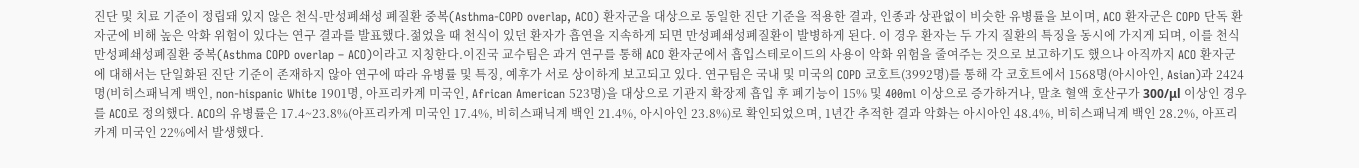진단 및 치료 기준이 정립돼 있지 않은 천식-만성폐쇄성 폐질환 중복(Asthma-COPD overlap, ACO) 환자군을 대상으로 동일한 진단 기준을 적용한 결과, 인종과 상관없이 비슷한 유병률을 보이며, ACO 환자군은 COPD 단독 환자군에 비해 높은 악화 위험이 있다는 연구 결과를 발표했다.젊었을 때 천식이 있던 환자가 흡연을 지속하게 되면 만성폐쇄성폐질환이 발병하게 된다. 이 경우 환자는 두 가지 질환의 특징을 동시에 가지게 되며, 이를 천식 만성폐쇄성폐질환 중복(Asthma COPD overlap – ACO)이라고 지칭한다.이진국 교수팀은 과거 연구를 통해 ACO 환자군에서 흡입스테로이드의 사용이 악화 위험을 줄여주는 것으로 보고하기도 했으나 아직까지 ACO 환자군에 대해서는 단일화된 진단 기준이 존재하지 않아 연구에 따라 유병률 및 특징, 예후가 서로 상이하게 보고되고 있다. 연구팀은 국내 및 미국의 COPD 코호트(3992명)를 통해 각 코호트에서 1568명(아시아인, Asian)과 2424명(비히스패닉계 백인, non-hispanic White 1901명, 아프리카계 미국인, African American 523명)을 대상으로 기관지 확장제 흡입 후 폐기능이 15% 및 400ml 이상으로 증가하거나, 말초 혈액 호산구가 300/μl 이상인 경우를 ACO로 정의했다. ACO의 유병률은 17.4~23.8%(아프리카계 미국인 17.4%, 비히스패닉계 백인 21.4%, 아시아인 23.8%)로 확인되었으며, 1년간 추적한 결과 악화는 아시아인 48.4%, 비히스패닉계 백인 28.2%, 아프리카계 미국인 22%에서 발생했다.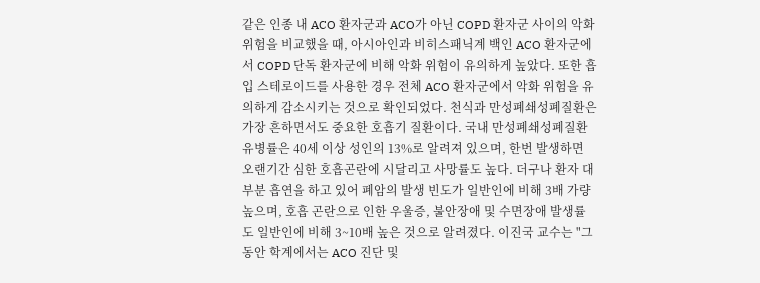같은 인종 내 ACO 환자군과 ACO가 아닌 COPD 환자군 사이의 악화 위험을 비교했을 때, 아시아인과 비히스패닉계 백인 ACO 환자군에서 COPD 단독 환자군에 비해 악화 위험이 유의하게 높았다. 또한 흡입 스테로이드를 사용한 경우 전체 ACO 환자군에서 악화 위험을 유의하게 감소시키는 것으로 확인되었다. 천식과 만성폐쇄성폐질환은 가장 흔하면서도 중요한 호흡기 질환이다. 국내 만성폐쇄성폐질환 유병률은 40세 이상 성인의 13%로 알려져 있으며, 한번 발생하면 오랜기간 심한 호흡곤란에 시달리고 사망률도 높다. 더구나 환자 대부분 흡연을 하고 있어 폐암의 발생 빈도가 일반인에 비해 3배 가량 높으며, 호흡 곤란으로 인한 우울증, 불안장애 및 수면장애 발생률도 일반인에 비해 3~10배 높은 것으로 알려졌다. 이진국 교수는 "그동안 학계에서는 ACO 진단 및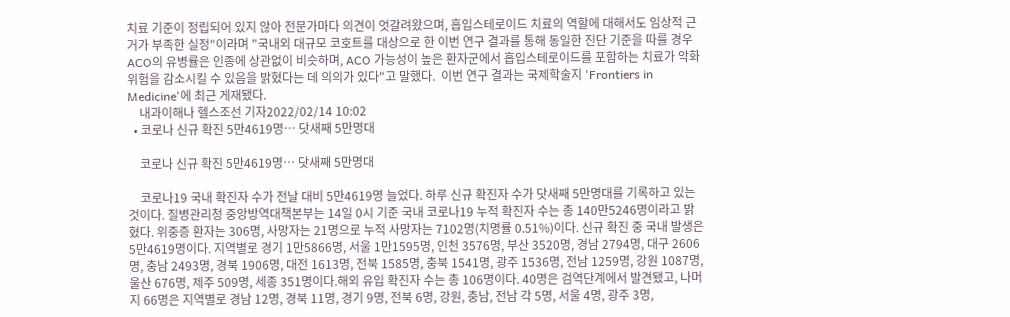치료 기준이 정립되어 있지 않아 전문가마다 의견이 엇갈려왔으며, 흡입스테로이드 치료의 역할에 대해서도 임상적 근거가 부족한 실정"이라며 "국내외 대규모 코호트를 대상으로 한 이번 연구 결과를 통해 동일한 진단 기준을 따를 경우 ACO의 유병률은 인종에 상관없이 비슷하며, ACO 가능성이 높은 환자군에서 흡입스테로이드를 포함하는 치료가 악화 위험을 감소시킬 수 있음을 밝혔다는 데 의의가 있다"고 말했다.  이번 연구 결과는 국제학술지 'Frontiers in Medicine'에 최근 게재됐다.
    내과이해나 헬스조선 기자2022/02/14 10:02
  • 코로나 신규 확진 5만4619명… 닷새째 5만명대

    코로나 신규 확진 5만4619명… 닷새째 5만명대

    코로나19 국내 확진자 수가 전날 대비 5만4619명 늘었다. 하루 신규 확진자 수가 닷새째 5만명대를 기록하고 있는 것이다. 질병관리청 중앙방역대책본부는 14일 0시 기준 국내 코로나19 누적 확진자 수는 총 140만5246명이라고 밝혔다. 위중증 환자는 306명, 사망자는 21명으로 누적 사망자는 7102명(치명률 0.51%)이다. 신규 확진 중 국내 발생은 5만4619명이다. 지역별로 경기 1만5866명, 서울 1만1595명, 인천 3576명, 부산 3520명, 경남 2794명, 대구 2606명, 충남 2493명, 경북 1906명, 대전 1613명, 전북 1585명, 충북 1541명, 광주 1536명, 전남 1259명, 강원 1087명, 울산 676명, 제주 509명, 세종 351명이다.해외 유입 확진자 수는 총 106명이다. 40명은 검역단계에서 발견됐고, 나머지 66명은 지역별로 경남 12명, 경북 11명, 경기 9명, 전북 6명, 강원, 충남, 전남 각 5명, 서울 4명, 광주 3명,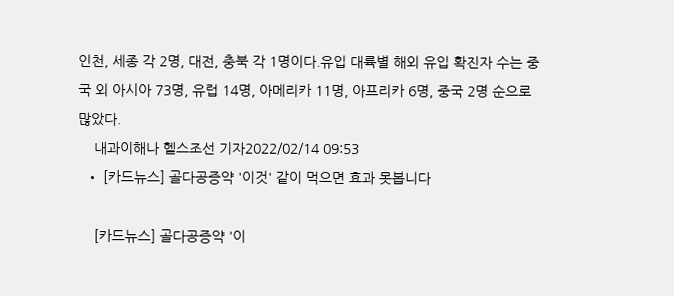인천, 세종 각 2명, 대전, 충북 각 1명이다.유입 대륙별 해외 유입 확진자 수는 중국 외 아시아 73명, 유럽 14명, 아메리카 11명, 아프리카 6명, 중국 2명 순으로 많았다.
    내과이해나 헬스조선 기자2022/02/14 09:53
  • [카드뉴스] 골다공증약 '이것' 같이 먹으면 효과 못봅니다

    [카드뉴스] 골다공증약 '이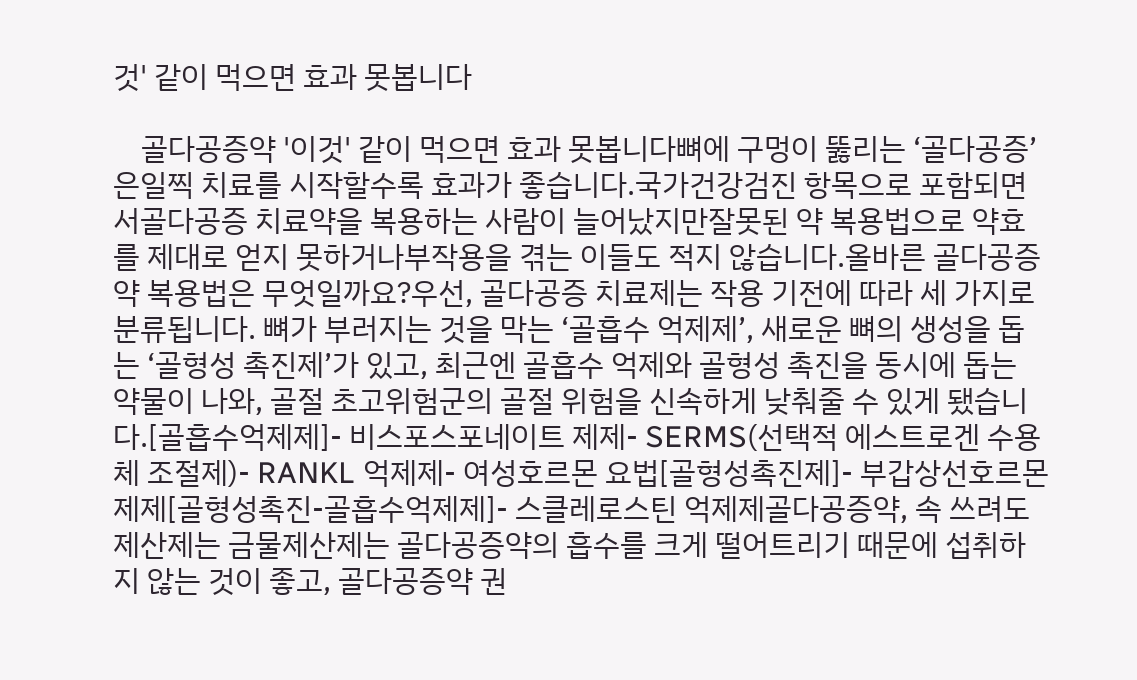것' 같이 먹으면 효과 못봅니다

    골다공증약 '이것' 같이 먹으면 효과 못봅니다뼈에 구멍이 뚫리는 ‘골다공증’은일찍 치료를 시작할수록 효과가 좋습니다.국가건강검진 항목으로 포함되면서골다공증 치료약을 복용하는 사람이 늘어났지만잘못된 약 복용법으로 약효를 제대로 얻지 못하거나부작용을 겪는 이들도 적지 않습니다.올바른 골다공증약 복용법은 무엇일까요?우선, 골다공증 치료제는 작용 기전에 따라 세 가지로 분류됩니다. 뼈가 부러지는 것을 막는 ‘골흡수 억제제’, 새로운 뼈의 생성을 돕는 ‘골형성 촉진제’가 있고, 최근엔 골흡수 억제와 골형성 촉진을 동시에 돕는 약물이 나와, 골절 초고위험군의 골절 위험을 신속하게 낮춰줄 수 있게 됐습니다.[골흡수억제제]- 비스포스포네이트 제제- SERMS(선택적 에스트로겐 수용체 조절제)- RANKL 억제제- 여성호르몬 요법[골형성촉진제]- 부갑상선호르몬제제[골형성촉진-골흡수억제제]- 스클레로스틴 억제제골다공증약, 속 쓰려도 제산제는 금물제산제는 골다공증약의 흡수를 크게 떨어트리기 때문에 섭취하지 않는 것이 좋고, 골다공증약 권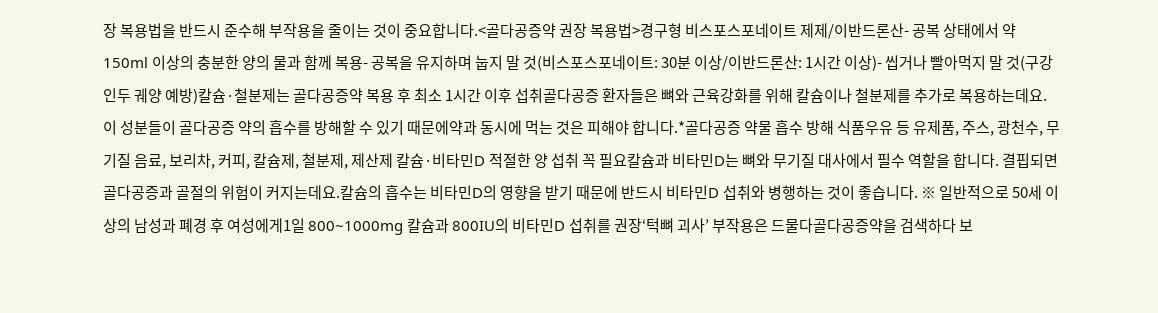장 복용법을 반드시 준수해 부작용을 줄이는 것이 중요합니다.<골다공증약 권장 복용법>경구형 비스포스포네이트 제제/이반드론산- 공복 상태에서 약 150ml 이상의 충분한 양의 물과 함께 복용- 공복을 유지하며 눕지 말 것(비스포스포네이트: 30분 이상/이반드론산: 1시간 이상)- 씹거나 빨아먹지 말 것(구강인두 궤양 예방)칼슘·철분제는 골다공증약 복용 후 최소 1시간 이후 섭취골다공증 환자들은 뼈와 근육강화를 위해 칼슘이나 철분제를 추가로 복용하는데요.이 성분들이 골다공증 약의 흡수를 방해할 수 있기 때문에약과 동시에 먹는 것은 피해야 합니다.*골다공증 약물 흡수 방해 식품우유 등 유제품, 주스, 광천수, 무기질 음료, 보리차, 커피, 칼슘제, 철분제, 제산제 칼슘·비타민D 적절한 양 섭취 꼭 필요칼슘과 비타민D는 뼈와 무기질 대사에서 필수 역할을 합니다. 결핍되면 골다공증과 골절의 위험이 커지는데요.칼슘의 흡수는 비타민D의 영향을 받기 때문에 반드시 비타민D 섭취와 병행하는 것이 좋습니다. ※ 일반적으로 50세 이상의 남성과 폐경 후 여성에게1일 800~1000mg 칼슘과 800IU의 비타민D 섭취를 권장‘턱뼈 괴사’ 부작용은 드물다골다공증약을 검색하다 보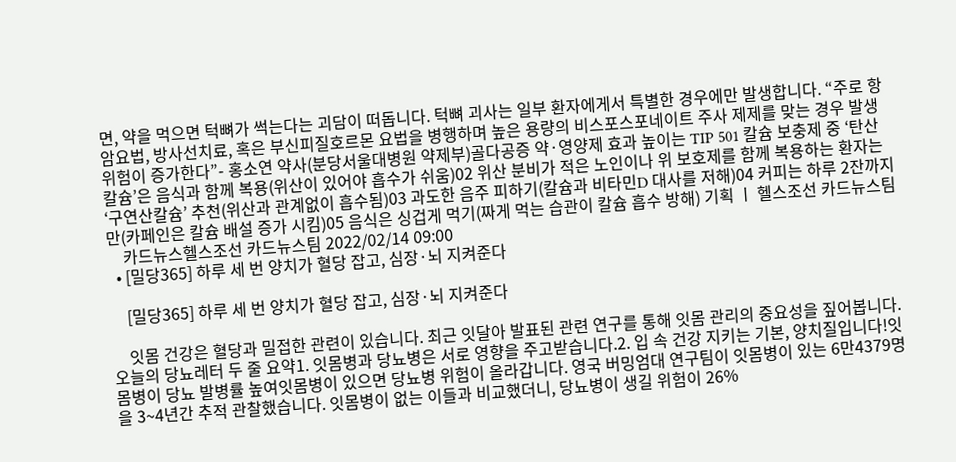면, 약을 먹으면 턱뼈가 썩는다는 괴담이 떠돕니다. 턱뼈 괴사는 일부 환자에게서 특별한 경우에만 발생합니다. “주로 항암요법, 방사선치료, 혹은 부신피질호르몬 요법을 병행하며 높은 용량의 비스포스포네이트 주사 제제를 맞는 경우 발생 위험이 증가한다”- 홍소연 약사(분당서울대병원 약제부)골다공증 약·영양제 효과 높이는 TIP 501 칼슘 보충제 중 ‘탄산칼슘’은 음식과 함께 복용(위산이 있어야 흡수가 쉬움)02 위산 분비가 적은 노인이나 위 보호제를 함께 복용하는 환자는 ‘구연산칼슘’ 추천(위산과 관계없이 흡수됨)03 과도한 음주 피하기(칼슘과 비타민D 대사를 저해)04 커피는 하루 2잔까지만(카페인은 칼슘 배설 증가 시킴)05 음식은 싱겁게 먹기(짜게 먹는 습관이 칼슘 흡수 방해) 기획 ㅣ 헬스조선 카드뉴스팀
    카드뉴스헬스조선 카드뉴스팀 2022/02/14 09:00
  • [밀당365] 하루 세 번 양치가 혈당 잡고, 심장·뇌 지켜준다

    [밀당365] 하루 세 번 양치가 혈당 잡고, 심장·뇌 지켜준다

    잇몸 건강은 혈당과 밀접한 관련이 있습니다. 최근 잇달아 발표된 관련 연구를 통해 잇몸 관리의 중요성을 짚어봅니다.오늘의 당뇨레터 두 줄 요약1. 잇몸병과 당뇨병은 서로 영향을 주고받습니다.2. 입 속 건강 지키는 기본, 양치질입니다!잇몸병이 당뇨 발병률 높여잇몸병이 있으면 당뇨병 위험이 올라갑니다. 영국 버밍엄대 연구팀이 잇몸병이 있는 6만4379명을 3~4년간 추적 관찰했습니다. 잇몸병이 없는 이들과 비교했더니, 당뇨병이 생길 위험이 26%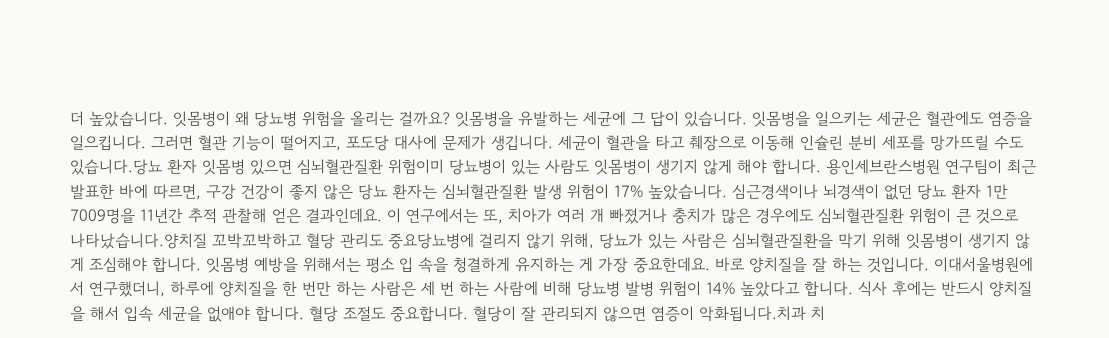더 높았습니다. 잇몸병이 왜 당뇨병 위험을 올리는 걸까요? 잇몸병을 유발하는 세균에 그 답이 있습니다. 잇몸병을 일으키는 세균은 혈관에도 염증을 일으킵니다. 그러면 혈관 기능이 떨어지고, 포도당 대사에 문제가 생깁니다. 세균이 혈관을 타고 췌장으로 이동해 인슐린 분비 세포를 망가뜨릴 수도 있습니다.당뇨 환자 잇몸병 있으면 심뇌혈관질환 위험이미 당뇨병이 있는 사람도 잇몸병이 생기지 않게 해야 합니다. 용인세브란스병원 연구팀이 최근 발표한 바에 따르면, 구강 건강이 좋지 않은 당뇨 환자는 심뇌혈관질환 발생 위험이 17% 높았습니다. 심근경색이나 뇌경색이 없던 당뇨 환자 1만7009명을 11년간 추적 관찰해 얻은 결과인데요. 이 연구에서는 또, 치아가 여러 개 빠졌거나 충치가 많은 경우에도 심뇌혈관질환 위험이 큰 것으로 나타났습니다.양치질 꼬박꼬박하고 혈당 관리도 중요당뇨병에 걸리지 않기 위해, 당뇨가 있는 사람은 심뇌혈관질환을 막기 위해 잇몸병이 생기지 않게 조심해야 합니다. 잇몸병 예방을 위해서는 평소 입 속을 청결하게 유지하는 게 가장 중요한데요. 바로 양치질을 잘 하는 것입니다. 이대서울병원에서 연구했더니, 하루에 양치질을 한 번만 하는 사람은 세 번 하는 사람에 비해 당뇨병 발병 위험이 14% 높았다고 합니다. 식사 후에는 반드시 양치질을 해서 입속 세균을 없애야 합니다. 혈당 조절도 중요합니다. 혈당이 잘 관리되지 않으면 염증이 악화됩니다.치과 치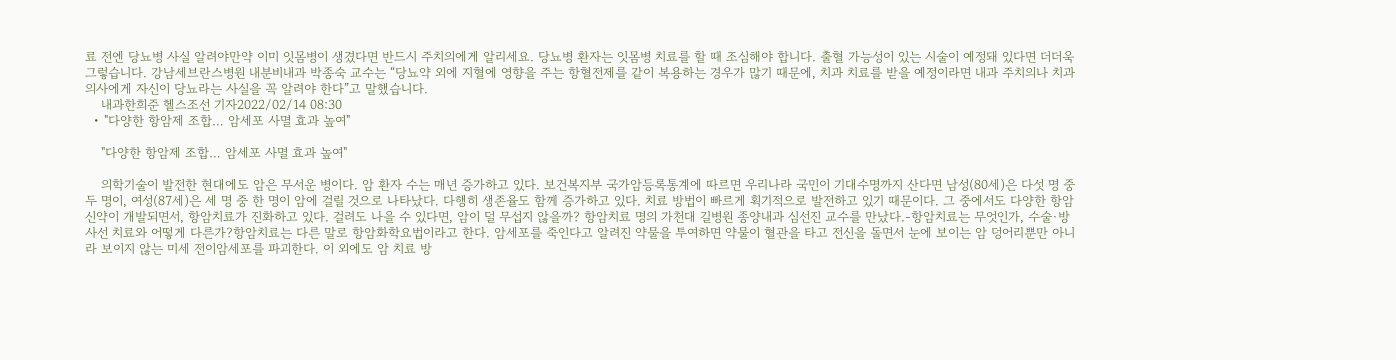료 전엔 당뇨병 사실 알려야만약 이미 잇몸병이 생겼다면 반드시 주치의에게 알리세요. 당뇨병 환자는 잇몸병 치료를 할 때 조심해야 합니다. 출혈 가능성이 있는 시술이 예정돼 있다면 더더욱 그렇습니다. 강남세브란스병원 내분비내과 박종숙 교수는 “당뇨약 외에 지혈에 영향을 주는 항혈전제를 같이 복용하는 경우가 많기 때문에, 치과 치료를 받을 예정이라면 내과 주치의나 치과 의사에게 자신이 당뇨라는 사실을 꼭 알려야 한다”고 말했습니다.
    내과한희준 헬스조선 기자2022/02/14 08:30
  • "다양한 항암제 조합… 암세포 사멸 효과 높여"

    "다양한 항암제 조합… 암세포 사멸 효과 높여"

    의학기술이 발전한 현대에도 암은 무서운 병이다. 암 환자 수는 매년 증가하고 있다. 보건복지부 국가암등록통계에 따르면 우리나라 국민이 기대수명까지 산다면 남성(80세)은 다섯 명 중 두 명이, 여성(87세)은 세 명 중 한 명이 암에 걸릴 것으로 나타났다. 다행히 생존율도 함께 증가하고 있다. 치료 방법이 빠르게 획기적으로 발전하고 있기 때문이다. 그 중에서도 다양한 항암 신약이 개발되면서, 항암치료가 진화하고 있다. 걸려도 나을 수 있다면, 암이 덜 무섭지 않을까? 항암치료 명의 가천대 길병원 종양내과 심선진 교수를 만났다.-항암치료는 무엇인가, 수술·방사선 치료와 어떻게 다른가?항암치료는 다른 말로 항암화학요법이라고 한다. 암세포를 죽인다고 알려진 약물을 투여하면 약물이 혈관을 타고 전신을 돌면서 눈에 보이는 암 덩어리뿐만 아니라 보이지 않는 미세 전이암세포를 파괴한다. 이 외에도 암 치료 방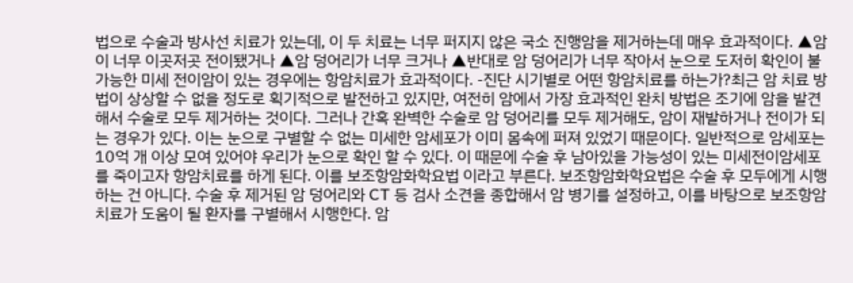법으로 수술과 방사선 치료가 있는데, 이 두 치료는 너무 퍼지지 않은 국소 진행암을 제거하는데 매우 효과적이다. ▲암이 너무 이곳저곳 전이됐거나 ▲암 덩어리가 너무 크거나 ▲반대로 암 덩어리가 너무 작아서 눈으로 도저히 확인이 불가능한 미세 전이암이 있는 경우에는 항암치료가 효과적이다. -진단 시기별로 어떤 항암치료를 하는가?최근 암 치료 방법이 상상할 수 없을 정도로 획기적으로 발전하고 있지만, 여전히 암에서 가장 효과적인 완치 방법은 조기에 암을 발견해서 수술로 모두 제거하는 것이다. 그러나 간혹 완벽한 수술로 암 덩어리를 모두 제거해도, 암이 재발하거나 전이가 되는 경우가 있다. 이는 눈으로 구별할 수 없는 미세한 암세포가 이미 몸속에 퍼져 있었기 때문이다. 일반적으로 암세포는 10억 개 이상 모여 있어야 우리가 눈으로 확인 할 수 있다. 이 때문에 수술 후 남아있을 가능성이 있는 미세전이암세포를 죽이고자 항암치료를 하게 된다. 이를 보조항암화학요법 이라고 부른다. 보조항암화학요법은 수술 후 모두에게 시행하는 건 아니다. 수술 후 제거된 암 덩어리와 CT 등 검사 소견을 종합해서 암 병기를 설정하고, 이를 바탕으로 보조항암치료가 도움이 될 환자를 구별해서 시행한다. 암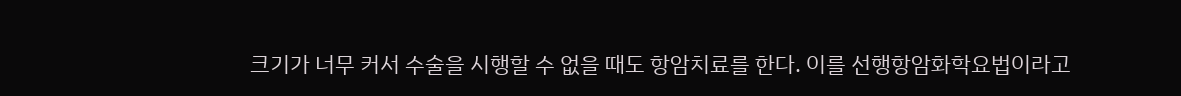크기가 너무 커서 수술을 시행할 수 없을 때도 항암치료를 한다. 이를 선행항암화학요법이라고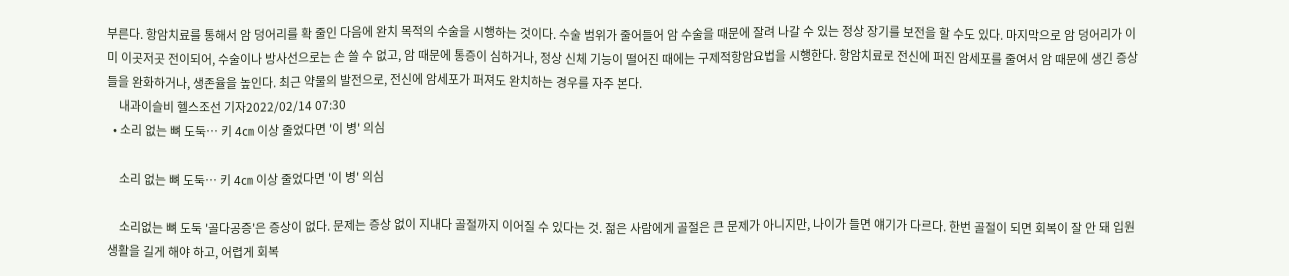부른다. 항암치료를 통해서 암 덩어리를 확 줄인 다음에 완치 목적의 수술을 시행하는 것이다. 수술 범위가 줄어들어 암 수술을 때문에 잘려 나갈 수 있는 정상 장기를 보전을 할 수도 있다. 마지막으로 암 덩어리가 이미 이곳저곳 전이되어, 수술이나 방사선으로는 손 쓸 수 없고, 암 때문에 통증이 심하거나, 정상 신체 기능이 떨어진 때에는 구제적항암요법을 시행한다. 항암치료로 전신에 퍼진 암세포를 줄여서 암 때문에 생긴 증상들을 완화하거나, 생존율을 높인다. 최근 약물의 발전으로, 전신에 암세포가 퍼져도 완치하는 경우를 자주 본다.
    내과이슬비 헬스조선 기자2022/02/14 07:30
  • 소리 없는 뼈 도둑… 키 4㎝ 이상 줄었다면 '이 병' 의심

    소리 없는 뼈 도둑… 키 4㎝ 이상 줄었다면 '이 병' 의심

    소리없는 뼈 도둑 '골다공증'은 증상이 없다. 문제는 증상 없이 지내다 골절까지 이어질 수 있다는 것. 젊은 사람에게 골절은 큰 문제가 아니지만, 나이가 들면 얘기가 다르다. 한번 골절이 되면 회복이 잘 안 돼 입원 생활을 길게 해야 하고, 어렵게 회복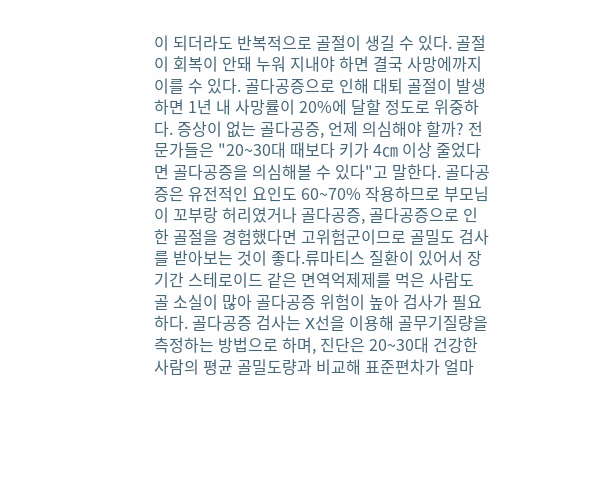이 되더라도 반복적으로 골절이 생길 수 있다. 골절이 회복이 안돼 누워 지내야 하면 결국 사망에까지 이를 수 있다. 골다공증으로 인해 대퇴 골절이 발생하면 1년 내 사망률이 20%에 달할 정도로 위중하다. 증상이 없는 골다공증, 언제 의심해야 할까? 전문가들은 "20~30대 때보다 키가 4㎝ 이상 줄었다면 골다공증을 의심해볼 수 있다"고 말한다. 골다공증은 유전적인 요인도 60~70% 작용하므로 부모님이 꼬부랑 허리였거나 골다공증, 골다공증으로 인한 골절을 경험했다면 고위험군이므로 골밀도 검사를 받아보는 것이 좋다.류마티스 질환이 있어서 장기간 스테로이드 같은 면역억제제를 먹은 사람도 골 소실이 많아 골다공증 위험이 높아 검사가 필요하다. 골다공증 검사는 X선을 이용해 골무기질량을 측정하는 방법으로 하며, 진단은 20~30대 건강한 사람의 평균 골밀도량과 비교해 표준편차가 얼마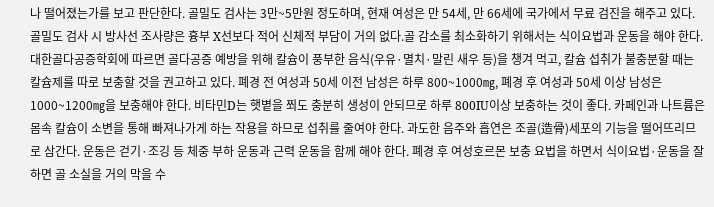나 떨어졌는가를 보고 판단한다. 골밀도 검사는 3만~5만원 정도하며, 현재 여성은 만 54세, 만 66세에 국가에서 무료 검진을 해주고 있다. 골밀도 검사 시 방사선 조사량은 흉부 X선보다 적어 신체적 부담이 거의 없다.골 감소를 최소화하기 위해서는 식이요법과 운동을 해야 한다. 대한골다공증학회에 따르면 골다공증 예방을 위해 칼슘이 풍부한 음식(우유·멸치·말린 새우 등)을 챙겨 먹고, 칼슘 섭취가 불충분할 때는 칼슘제를 따로 보충할 것을 권고하고 있다. 폐경 전 여성과 50세 이전 남성은 하루 800~1000㎎, 폐경 후 여성과 50세 이상 남성은 1000~1200㎎을 보충해야 한다. 비타민D는 햇볕을 쬐도 충분히 생성이 안되므로 하루 800IU이상 보충하는 것이 좋다. 카페인과 나트륨은 몸속 칼슘이 소변을 통해 빠져나가게 하는 작용을 하므로 섭취를 줄여야 한다. 과도한 음주와 흡연은 조골(造骨)세포의 기능을 떨어뜨리므로 삼간다. 운동은 걷기·조깅 등 체중 부하 운동과 근력 운동을 함께 해야 한다. 폐경 후 여성호르몬 보충 요법을 하면서 식이요법·운동을 잘하면 골 소실을 거의 막을 수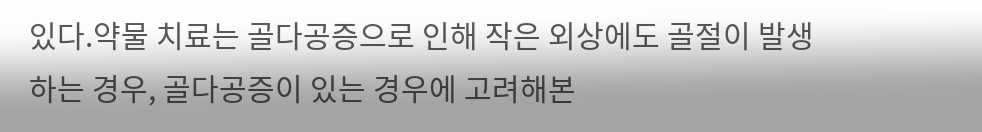있다.약물 치료는 골다공증으로 인해 작은 외상에도 골절이 발생하는 경우, 골다공증이 있는 경우에 고려해본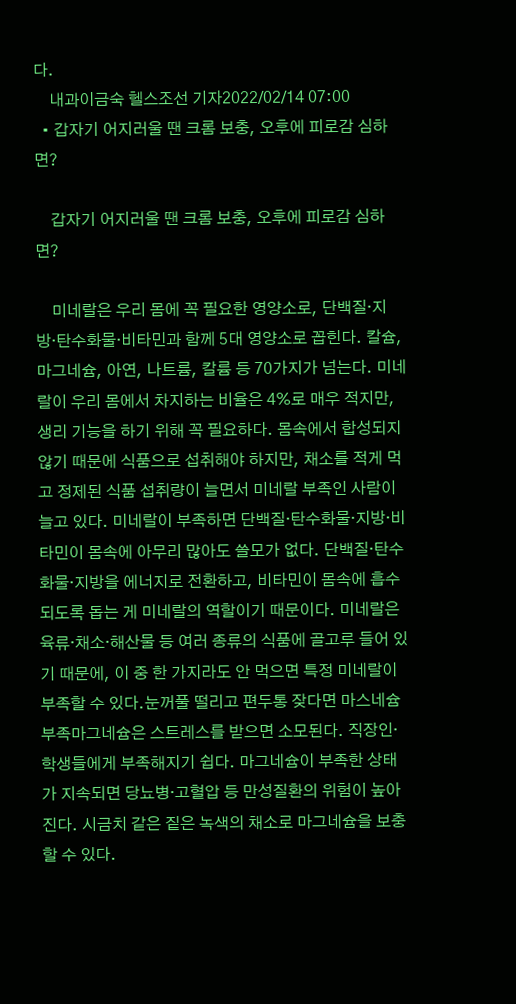다.
    내과이금숙 헬스조선 기자2022/02/14 07:00
  • 갑자기 어지러울 땐 크롬 보충, 오후에 피로감 심하면?

    갑자기 어지러울 땐 크롬 보충, 오후에 피로감 심하면?

    미네랄은 우리 몸에 꼭 필요한 영양소로, 단백질·지방·탄수화물·비타민과 함께 5대 영양소로 꼽힌다. 칼슘, 마그네슘, 아연, 나트륨, 칼륨 등 70가지가 넘는다. 미네랄이 우리 몸에서 차지하는 비율은 4%로 매우 적지만, 생리 기능을 하기 위해 꼭 필요하다. 몸속에서 합성되지 않기 때문에 식품으로 섭취해야 하지만, 채소를 적게 먹고 정제된 식품 섭취량이 늘면서 미네랄 부족인 사람이 늘고 있다. 미네랄이 부족하면 단백질·탄수화물·지방·비타민이 몸속에 아무리 많아도 쓸모가 없다. 단백질·탄수화물·지방을 에너지로 전환하고, 비타민이 몸속에 흡수되도록 돕는 게 미네랄의 역할이기 때문이다. 미네랄은 육류·채소·해산물 등 여러 종류의 식품에 골고루 들어 있기 때문에, 이 중 한 가지라도 안 먹으면 특정 미네랄이 부족할 수 있다.눈꺼풀 떨리고 편두통 잦다면 마스네슘 부족마그네슘은 스트레스를 받으면 소모된다. 직장인·학생들에게 부족해지기 쉽다. 마그네슘이 부족한 상태가 지속되면 당뇨병·고혈압 등 만성질환의 위험이 높아진다. 시금치 같은 짙은 녹색의 채소로 마그네슘을 보충할 수 있다.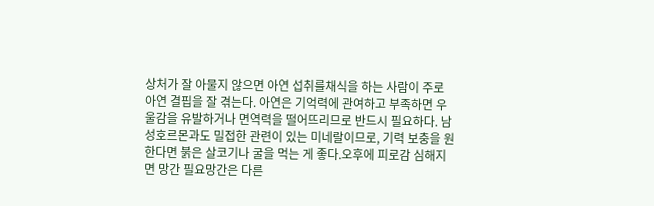상처가 잘 아물지 않으면 아연 섭취를채식을 하는 사람이 주로 아연 결핍을 잘 겪는다. 아연은 기억력에 관여하고 부족하면 우울감을 유발하거나 면역력을 떨어뜨리므로 반드시 필요하다. 남성호르몬과도 밀접한 관련이 있는 미네랄이므로, 기력 보충을 원한다면 붉은 살코기나 굴을 먹는 게 좋다.오후에 피로감 심해지면 망간 필요망간은 다른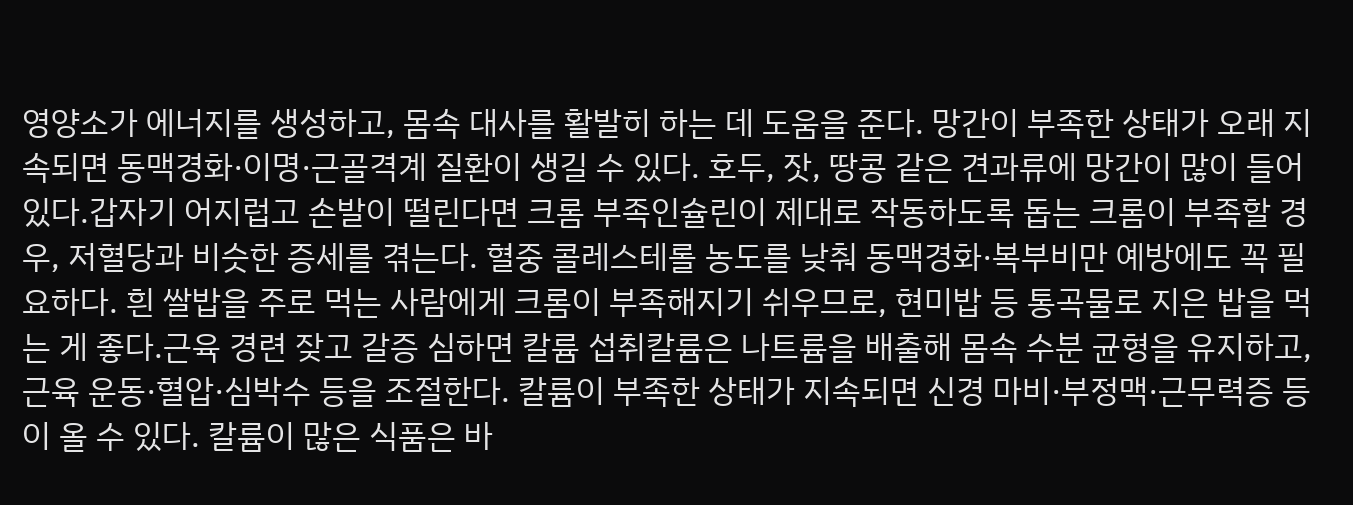영양소가 에너지를 생성하고, 몸속 대사를 활발히 하는 데 도움을 준다. 망간이 부족한 상태가 오래 지속되면 동맥경화·이명·근골격계 질환이 생길 수 있다. 호두, 잣, 땅콩 같은 견과류에 망간이 많이 들어 있다.갑자기 어지럽고 손발이 떨린다면 크롬 부족인슐린이 제대로 작동하도록 돕는 크롬이 부족할 경우, 저혈당과 비슷한 증세를 겪는다. 혈중 콜레스테롤 농도를 낮춰 동맥경화·복부비만 예방에도 꼭 필요하다. 흰 쌀밥을 주로 먹는 사람에게 크롬이 부족해지기 쉬우므로, 현미밥 등 통곡물로 지은 밥을 먹는 게 좋다.근육 경련 잦고 갈증 심하면 칼륨 섭취칼륨은 나트륨을 배출해 몸속 수분 균형을 유지하고, 근육 운동·혈압·심박수 등을 조절한다. 칼륨이 부족한 상태가 지속되면 신경 마비·부정맥·근무력증 등이 올 수 있다. 칼륨이 많은 식품은 바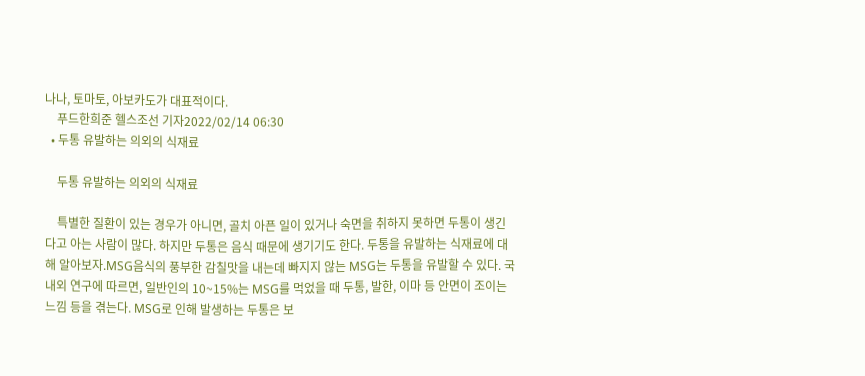나나, 토마토, 아보카도가 대표적이다.
    푸드한희준 헬스조선 기자2022/02/14 06:30
  • 두통 유발하는 의외의 식재료

    두통 유발하는 의외의 식재료

    특별한 질환이 있는 경우가 아니면, 골치 아픈 일이 있거나 숙면을 취하지 못하면 두통이 생긴다고 아는 사람이 많다. 하지만 두통은 음식 때문에 생기기도 한다. 두통을 유발하는 식재료에 대해 알아보자.MSG음식의 풍부한 감칠맛을 내는데 빠지지 않는 MSG는 두통을 유발할 수 있다. 국내외 연구에 따르면, 일반인의 10~15%는 MSG를 먹었을 때 두통, 발한, 이마 등 안면이 조이는 느낌 등을 겪는다. MSG로 인해 발생하는 두통은 보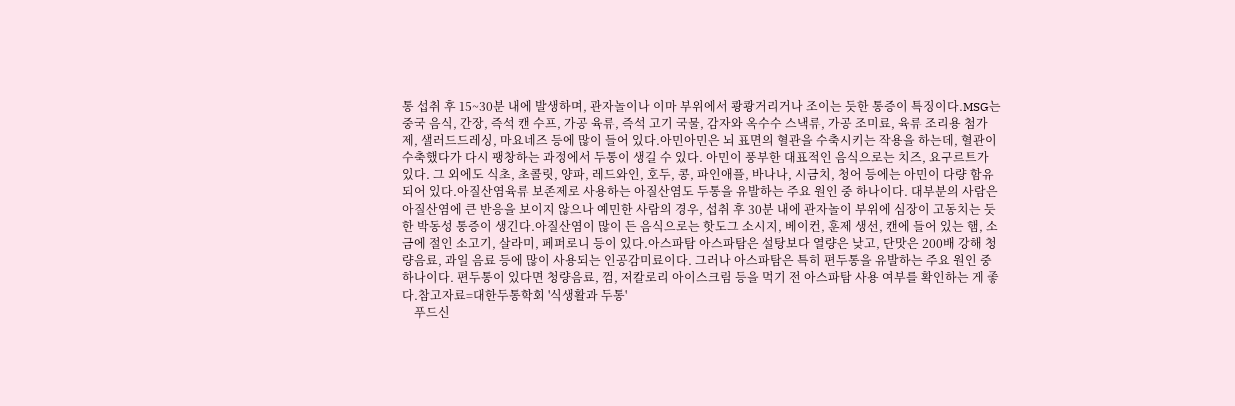통 섭취 후 15~30분 내에 발생하며, 관자놀이나 이마 부위에서 쾅쾅거리거나 조이는 듯한 통증이 특징이다.MSG는 중국 음식, 간장, 즉석 캔 수프, 가공 육류, 즉석 고기 국물, 감자와 옥수수 스낵류, 가공 조미료, 육류 조리용 첨가제, 샐러드드레싱, 마요네즈 등에 많이 들어 있다.아민아민은 뇌 표면의 혈관을 수축시키는 작용을 하는데, 혈관이 수축했다가 다시 팽창하는 과정에서 두통이 생길 수 있다. 아민이 풍부한 대표적인 음식으로는 치즈, 요구르트가 있다. 그 외에도 식초, 초콜릿, 양파, 레드와인, 호두, 콩, 파인애플, 바나나, 시금치, 청어 등에는 아민이 다량 함유되어 있다.아질산염육류 보존제로 사용하는 아질산염도 두통을 유발하는 주요 원인 중 하나이다. 대부분의 사람은 아질산염에 큰 반응을 보이지 않으나 예민한 사람의 경우, 섭취 후 30분 내에 관자놀이 부위에 심장이 고동치는 듯한 박동성 통증이 생긴다.아질산염이 많이 든 음식으로는 핫도그 소시지, 베이컨, 훈제 생선, 캔에 들어 있는 햄, 소금에 절인 소고기, 살라미, 페퍼로니 등이 있다.아스파탐 아스파탐은 설탕보다 열량은 낮고, 단맛은 200배 강해 청량음료, 과일 음료 등에 많이 사용되는 인공감미료이다. 그러나 아스파탐은 특히 편두통을 유발하는 주요 원인 중 하나이다. 편두통이 있다면 청량음료, 껌, 저칼로리 아이스크림 등을 먹기 전 아스파탐 사용 여부를 확인하는 게 좋다.참고자료=대한두통학회 '식생활과 두통'
    푸드신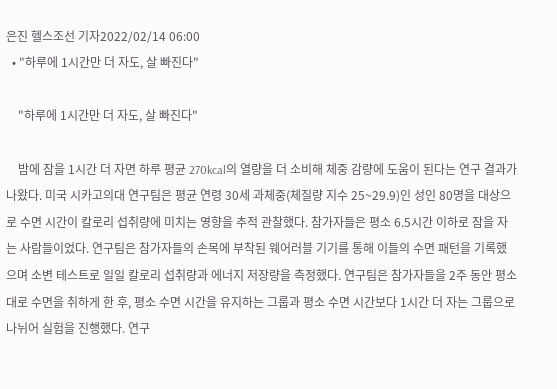은진 헬스조선 기자2022/02/14 06:00
  • "하루에 1시간만 더 자도, 살 빠진다"

    "하루에 1시간만 더 자도, 살 빠진다"

    밤에 잠을 1시간 더 자면 하루 평균 270kcal의 열량을 더 소비해 체중 감량에 도움이 된다는 연구 결과가 나왔다. 미국 시카고의대 연구팀은 평균 연령 30세 과체중(체질량 지수 25~29.9)인 성인 80명을 대상으로 수면 시간이 칼로리 섭취량에 미치는 영향을 추적 관찰했다. 참가자들은 평소 6.5시간 이하로 잠을 자는 사람들이었다. 연구팀은 참가자들의 손목에 부착된 웨어러블 기기를 통해 이들의 수면 패턴을 기록했으며 소변 테스트로 일일 칼로리 섭취량과 에너지 저장량을 측정했다. 연구팀은 참가자들을 2주 동안 평소대로 수면을 취하게 한 후, 평소 수면 시간을 유지하는 그룹과 평소 수면 시간보다 1시간 더 자는 그룹으로 나뉘어 실험을 진행했다. 연구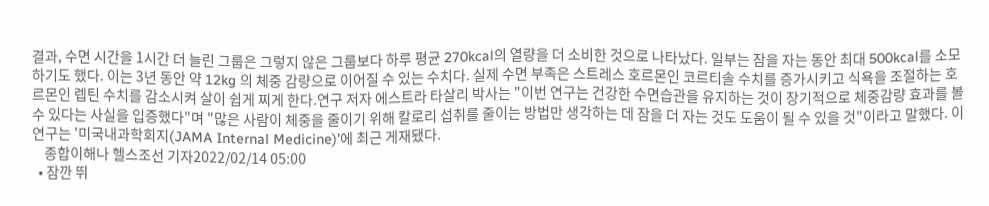결과, 수면 시간을 1시간 더 늘린 그룹은 그렇지 않은 그룹보다 하루 평균 270kcal의 열량을 더 소비한 것으로 나타났다. 일부는 잠을 자는 동안 최대 500kcal를 소모하기도 했다. 이는 3년 동안 약 12kg 의 체중 감량으로 이어질 수 있는 수치다. 실제 수면 부족은 스트레스 호르몬인 코르티솔 수치를 증가시키고 식욕을 조절하는 호르몬인 렙틴 수치를 감소시켜 살이 쉽게 찌게 한다.연구 저자 에스트라 타살리 박사는 "이번 연구는 건강한 수면습관을 유지하는 것이 장기적으로 체중감량 효과를 볼 수 있다는 사실을 입증했다"며 "많은 사람이 체중을 줄이기 위해 칼로리 섭취를 줄이는 방법만 생각하는 데 잠을 더 자는 것도 도움이 될 수 있을 것"이라고 말했다. 이 연구는 '미국내과학회지(JAMA Internal Medicine)'에 최근 게재됐다.
    종합이해나 헬스조선 기자2022/02/14 05:00
  • 잠깐 뛰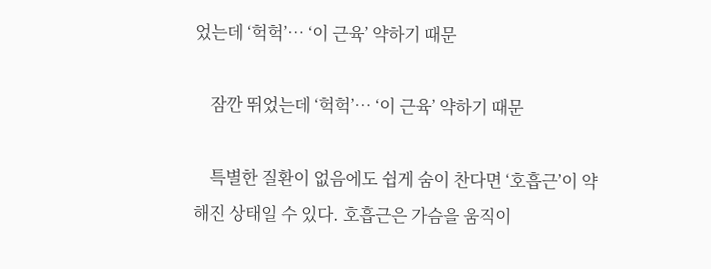었는데 ‘헉헉’… ‘이 근육’ 약하기 때문

    잠깐 뛰었는데 ‘헉헉’… ‘이 근육’ 약하기 때문

    특별한 질환이 없음에도 쉽게 숨이 찬다면 ‘호흡근’이 약해진 상태일 수 있다. 호흡근은 가슴을 움직이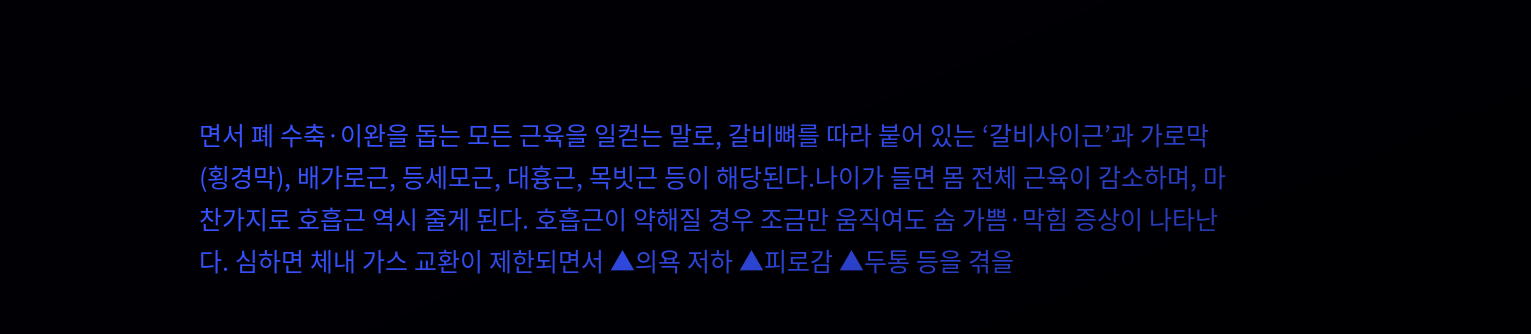면서 폐 수축·이완을 돕는 모든 근육을 일컫는 말로, 갈비뼈를 따라 붙어 있는 ‘갈비사이근’과 가로막(횡경막), 배가로근, 등세모근, 대흉근, 목빗근 등이 해당된다.나이가 들면 몸 전체 근육이 감소하며, 마찬가지로 호흡근 역시 줄게 된다. 호흡근이 약해질 경우 조금만 움직여도 숨 가쁨·막힘 증상이 나타난다. 심하면 체내 가스 교환이 제한되면서 ▲의욕 저하 ▲피로감 ▲두통 등을 겪을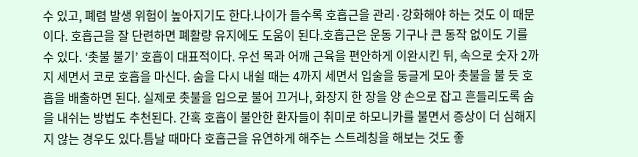수 있고, 폐렴 발생 위험이 높아지기도 한다.나이가 들수록 호흡근을 관리·강화해야 하는 것도 이 때문이다. 호흡근을 잘 단련하면 폐활량 유지에도 도움이 된다.호흡근은 운동 기구나 큰 동작 없이도 기를 수 있다. ‘촛불 불기’ 호흡이 대표적이다. 우선 목과 어깨 근육을 편안하게 이완시킨 뒤, 속으로 숫자 2까지 세면서 코로 호흡을 마신다. 숨을 다시 내쉴 때는 4까지 세면서 입술을 둥글게 모아 촛불을 불 듯 호흡을 배출하면 된다. 실제로 촛불을 입으로 불어 끄거나, 화장지 한 장을 양 손으로 잡고 흔들리도록 숨을 내쉬는 방법도 추천된다. 간혹 호흡이 불안한 환자들이 취미로 하모니카를 불면서 증상이 더 심해지지 않는 경우도 있다.틈날 때마다 호흡근을 유연하게 해주는 스트레칭을 해보는 것도 좋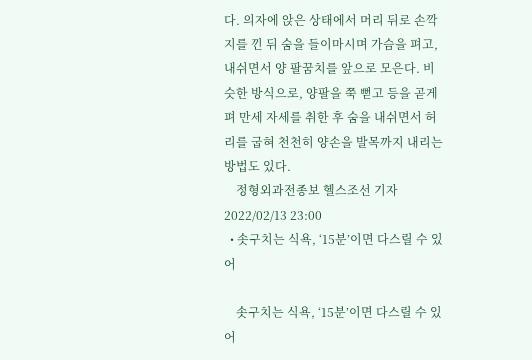다. 의자에 앉은 상태에서 머리 뒤로 손깍지를 낀 뒤 숨을 들이마시며 가슴을 펴고, 내쉬면서 양 팔꿈치를 앞으로 모은다. 비슷한 방식으로, 양팔을 쭉 뻗고 등을 곧게 펴 만세 자세를 취한 후 숨을 내쉬면서 허리를 굽혀 천천히 양손을 발목까지 내리는 방법도 있다.
    정형외과전종보 헬스조선 기자2022/02/13 23:00
  • 솟구치는 식욕, ‘15분’이면 다스릴 수 있어

    솟구치는 식욕, ‘15분’이면 다스릴 수 있어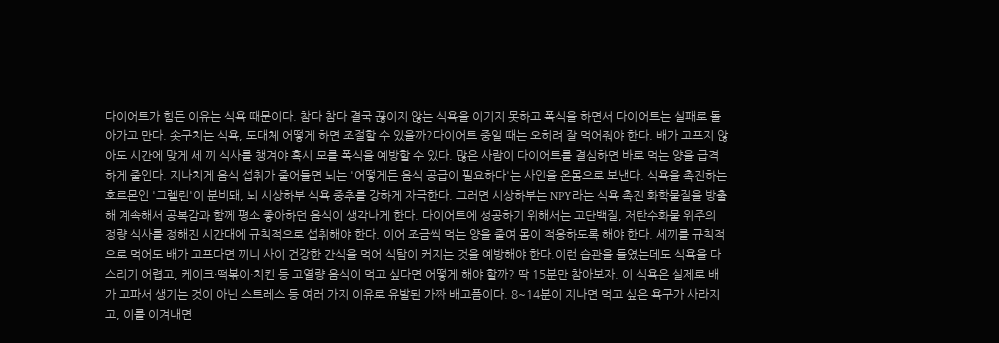다이어트가 힘든 이유는 식욕 때문이다. 참다 참다 결국 끊이지 않는 식욕을 이기지 못하고 폭식을 하면서 다이어트는 실패로 돌아가고 만다. 솟구치는 식욕, 도대체 어떻게 하면 조절할 수 있을까?다이어트 중일 때는 오히려 잘 먹어줘야 한다. 배가 고프지 않아도 시간에 맞게 세 끼 식사를 챙겨야 혹시 모를 폭식을 예방할 수 있다. 많은 사람이 다이어트를 결심하면 바로 먹는 양을 급격하게 줄인다. 지나치게 음식 섭취가 줄어들면 뇌는 '어떻게든 음식 공급이 필요하다'는 사인을 온몸으로 보낸다. 식욕을 촉진하는 호르몬인 '그렐린'이 분비돼, 뇌 시상하부 식욕 중추를 강하게 자극한다. 그러면 시상하부는 NPY라는 식욕 촉진 화학물질을 방출해 계속해서 공복감과 함께 평소 좋아하던 음식이 생각나게 한다. 다이어트에 성공하기 위해서는 고단백질, 저탄수화물 위주의 정량 식사를 정해진 시간대에 규칙적으로 섭취해야 한다. 이어 조금씩 먹는 양을 줄여 몸이 적응하도록 해야 한다. 세끼를 규칙적으로 먹어도 배가 고프다면 끼니 사이 건강한 간식을 먹어 식탐이 커지는 것을 예방해야 한다.이런 습관을 들였는데도 식욕을 다스리기 어렵고, 케이크·떡볶이·치킨 등 고열량 음식이 먹고 싶다면 어떻게 해야 할까? 딱 15분만 참아보자. 이 식욕은 실제로 배가 고파서 생기는 것이 아닌 스트레스 등 여러 가지 이유로 유발된 가짜 배고픔이다. 8~14분이 지나면 먹고 싶은 욕구가 사라지고, 이를 이겨내면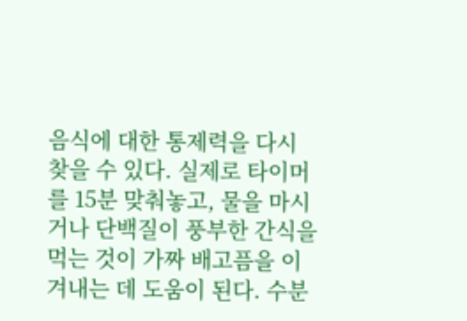음식에 대한 통제력을 다시 찾을 수 있다. 실제로 타이머를 15분 맞춰놓고, 물을 마시거나 단백질이 풍부한 간식을 먹는 것이 가짜 배고픔을 이겨내는 데 도움이 된다. 수분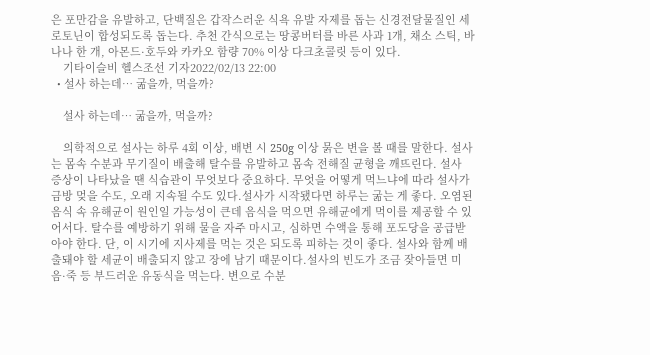은 포만감을 유발하고, 단백질은 갑작스러운 식욕 유발 자제를 돕는 신경전달물질인 세로토닌이 합성되도록 돕는다. 추천 간식으로는 땅콩버터를 바른 사과 1개, 채소 스틱, 바나나 한 개, 아몬드·호두와 카카오 함량 70% 이상 다크초콜릿 등이 있다.
    기타이슬비 헬스조선 기자2022/02/13 22:00
  • 설사 하는데… 굶을까, 먹을까?

    설사 하는데… 굶을까, 먹을까?

    의학적으로 설사는 하루 4회 이상, 배변 시 250g 이상 묽은 변을 볼 때를 말한다. 설사는 몸속 수분과 무기질이 배출해 탈수를 유발하고 몸속 전해질 균형을 깨뜨린다. 설사 증상이 나타났을 땐 식습관이 무엇보다 중요하다. 무엇을 어떻게 먹느냐에 따라 설사가 금방 멎을 수도, 오래 지속될 수도 있다.설사가 시작됐다면 하루는 굶는 게 좋다. 오염된 음식 속 유해균이 원인일 가능성이 큰데 음식을 먹으면 유해균에게 먹이를 제공할 수 있어서다. 탈수를 예방하기 위해 물을 자주 마시고, 심하면 수액을 통해 포도당을 공급받아야 한다. 단, 이 시기에 지사제를 먹는 것은 되도록 피하는 것이 좋다. 설사와 함께 배출돼야 할 세균이 배출되지 않고 장에 남기 때문이다.설사의 빈도가 조금 잦아들면 미음·죽 등 부드러운 유동식을 먹는다. 변으로 수분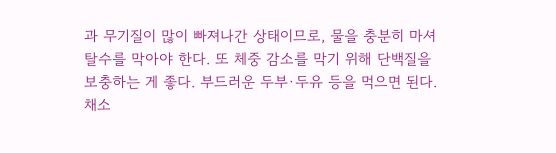과 무기질이 많이 빠져나간 상태이므로, 물을 충분히 마셔 탈수를 막아야 한다. 또 체중 감소를 막기 위해 단백질을 보충하는 게 좋다. 부드러운 두부·두유 등을 먹으면 된다.채소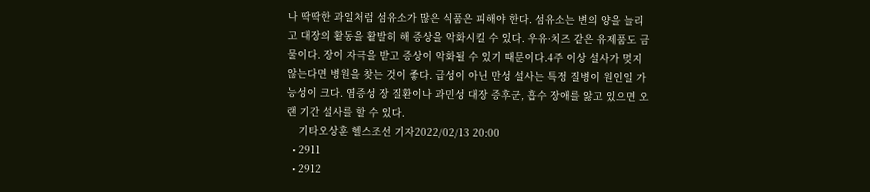나 딱딱한 과일처럼 섬유소가 많은 식품은 피해야 한다. 섬유소는 변의 양을 늘리고 대장의 활동을 활발히 해 증상을 악화시킬 수 있다. 우유·치즈 같은 유제품도 금물이다. 장이 자극을 받고 증상이 악화될 수 있기 때문이다.4주 이상 설사가 멎지 않는다면 병원을 찾는 것이 좋다. 급성이 아닌 만성 설사는 특정 질병이 원인일 가능성이 크다. 염증성 장 질환이나 과민성 대장 증후군, 흡수 장애를 앓고 있으면 오랜 기간 설사를 할 수 있다.
    기타오상훈 헬스조선 기자2022/02/13 20:00
  • 2911
  • 2912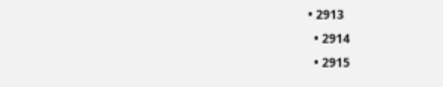• 2913
  • 2914
  • 2915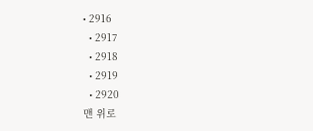• 2916
  • 2917
  • 2918
  • 2919
  • 2920
맨 위로